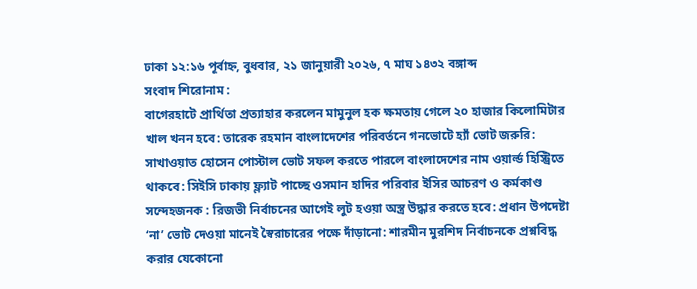ঢাকা ১২:১৬ পূর্বাহ্ন, বুধবার, ২১ জানুয়ারী ২০২৬, ৭ মাঘ ১৪৩২ বঙ্গাব্দ
সংবাদ শিরোনাম :
বাগেরহাটে প্রার্থিতা প্রত্যাহার করলেন মামুনুল হক ক্ষমতায় গেলে ২০ হাজার কিলোমিটার খাল খনন হবে: তারেক রহমান বাংলাদেশের পরিবর্তনে গনভোটে হ্যাঁ ভোট জরুরি: সাখাওয়াত হোসেন পোস্টাল ভোট সফল করতে পারলে বাংলাদেশের নাম ওয়ার্ল্ড হিস্ট্রিতে থাকবে: সিইসি ঢাকায় ফ্ল্যাট পাচ্ছে ওসমান হাদির পরিবার ইসির আচরণ ও কর্মকাণ্ড সন্দেহজনক : রিজভী নির্বাচনের আগেই লুট হওয়া অস্ত্র উদ্ধার করতে হবে: প্রধান উপদেষ্টা ‘না’ ভোট দেওয়া মানেই স্বৈরাচারের পক্ষে দাঁড়ানো: শারমীন মুরশিদ নির্বাচনকে প্রশ্নবিদ্ধ করার যেকোনো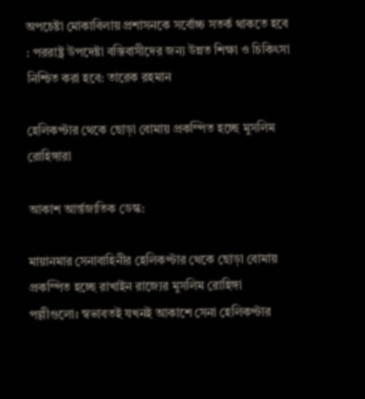অপচেষ্টা মোকাবিলায় প্রশাসনকে সর্বোচ্চ সতর্ক থাকতে হবে : পররাষ্ট্র উপদেষ্টা বস্তিবাসীদের জন্য উন্নত শিক্ষা ও চিকিৎসা নিশ্চিত করা হবে: তারেক রহমান

হেলিকপ্টার থেকে ছোড়া বোমায় প্রকম্পিত হচ্ছে মুসলিম রোহিঙ্গারা

আকাশ আর্ন্তজাতিক ডেস্ক:

মায়ানমার সেনাবাহিনীর হেলিকপ্টার থেকে ছোড়া বোমায় প্রকম্পিত হচ্ছে রাখাইন রাজ্যের মুসলিম রোহিঙ্গা পল্লীগুলো। স্বভাবতই যখনই আকাশে সেনা হেলিকপ্টার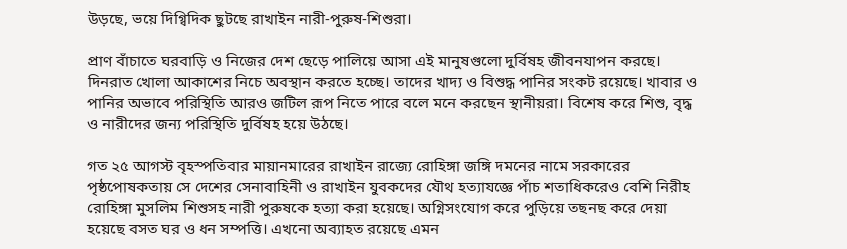উড়ছে, ভয়ে দিগ্বিদিক ছুটছে রাখাইন নারী-পুরুষ-শিশুরা।

প্রাণ বাঁচাতে ঘরবাড়ি ও নিজের দেশ ছেড়ে পালিয়ে আসা এই মানুষগুলো দুর্বিষহ জীবনযাপন করছে। দিনরাত খোলা আকাশের নিচে অবস্থান করতে হচ্ছে। তাদের খাদ্য ও বিশুদ্ধ পানির সংকট রয়েছে। খাবার ও পানির অভাবে পরিস্থিতি আরও জটিল রূপ নিতে পারে বলে মনে করছেন স্থানীয়রা। বিশেষ করে শিশু, বৃদ্ধ ও নারীদের জন্য পরিস্থিতি দুর্বিষহ হয়ে উঠছে।

গত ২৫ আগস্ট বৃহস্পতিবার মায়ানমারের রাখাইন রাজ্যে রোহিঙ্গা জঙ্গি দমনের নামে সরকারের পৃষ্ঠপোষকতায় সে দেশের সেনাবাহিনী ও রাখাইন যুবকদের যৌথ হত্যাযজ্ঞে পাঁচ শতাধিকরেও বেশি নিরীহ রোহিঙ্গা মুসলিম শিশুসহ নারী পুরুষকে হত্যা করা হয়েছে। অগ্নিসংযোগ করে পুড়িয়ে তছনছ করে দেয়া হয়েছে বসত ঘর ও ধন সম্পত্তি। এখনো অব্যাহত রয়েছে এমন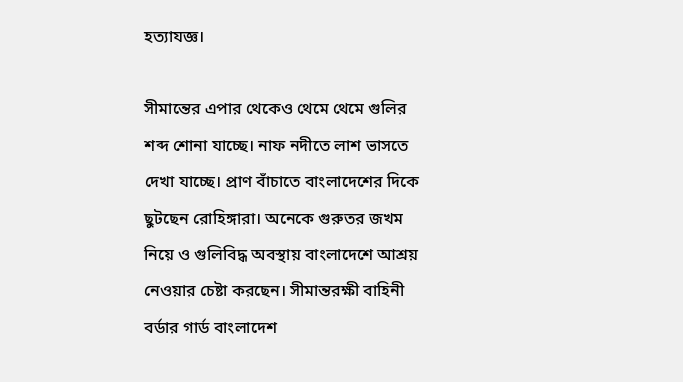হত্যাযজ্ঞ।

সীমান্তের এপার থেকেও থেমে থেমে গুলির শব্দ শোনা যাচ্ছে। নাফ নদীতে লাশ ভাসতে দেখা যাচ্ছে। প্রাণ বাঁচাতে বাংলাদেশের দিকে ছুটছেন রোহিঙ্গারা। অনেকে গুরুতর জখম নিয়ে ও গুলিবিদ্ধ অবস্থায় বাংলাদেশে আশ্রয় নেওয়ার চেষ্টা করছেন। সীমান্তরক্ষী বাহিনী বর্ডার গার্ড বাংলাদেশ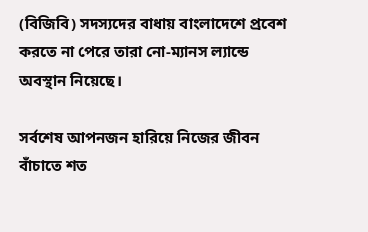(বিজিবি) সদস্যদের বাধায় বাংলাদেশে প্রবেশ করতে না পেরে তারা নো-ম্যানস ল্যান্ডে অবস্থান নিয়েছে।

সর্বশেষ আপনজন হারিয়ে নিজের জীবন বাঁচাতে শত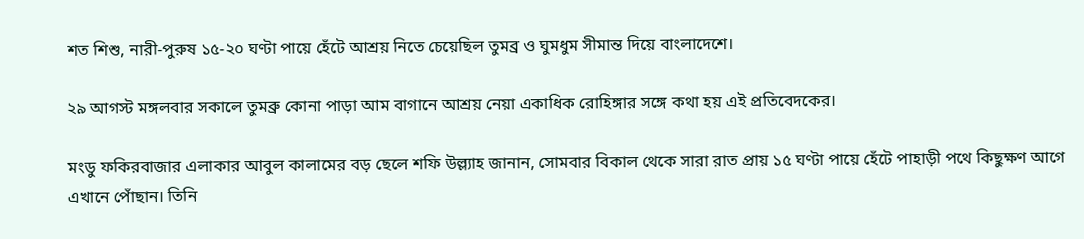শত শিশু, নারী-পুরুষ ১৫-২০ ঘণ্টা পায়ে হেঁটে আশ্রয় নিতে চেয়েছিল তুমব্র ও ঘুমধুম সীমান্ত দিয়ে বাংলাদেশে।

২৯ আগস্ট মঙ্গলবার সকালে তুমব্রু কোনা পাড়া আম বাগানে আশ্রয় নেয়া একাধিক রোহিঙ্গার সঙ্গে কথা হয় এই প্রতিবেদকের।

মংডু ফকিরবাজার এলাকার আবুল কালামের বড় ছেলে শফি উল্ল্যাহ জানান, সোমবার বিকাল থেকে সারা রাত প্রায় ১৫ ঘণ্টা পায়ে হেঁটে পাহাড়ী পথে কিছুক্ষণ আগে এখানে পোঁছান। তিনি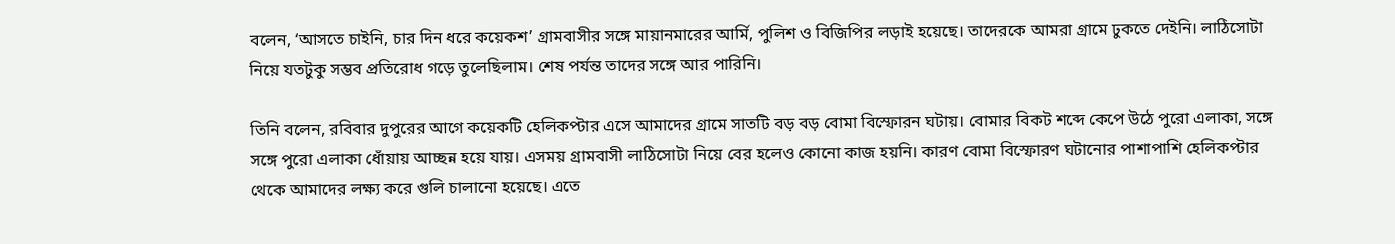বলেন, ‘আসতে চাইনি, চার দিন ধরে কয়েকশ’ গ্রামবাসীর সঙ্গে মায়ানমারের আর্মি, পুলিশ ও বিজিপির লড়াই হয়েছে। তাদেরকে আমরা গ্রামে ঢুকতে দেইনি। লাঠিসোটা নিয়ে যতটুকু সম্ভব প্রতিরোধ গড়ে তুলেছিলাম। শেষ পর্যন্ত তাদের সঙ্গে আর পারিনি।

তিনি বলেন, রবিবার দুপুরের আগে কয়েকটি হেলিকপ্টার এসে আমাদের গ্রামে সাতটি বড় বড় বোমা বিস্ফোরন ঘটায়। বোমার বিকট শব্দে কেপে উঠে পুরো এলাকা, সঙ্গে সঙ্গে পুরো এলাকা ধোঁয়ায় আচ্ছন্ন হয়ে যায়। এসময় গ্রামবাসী লাঠিসোটা নিয়ে বের হলেও কোনো কাজ হয়নি। কারণ বোমা বিস্ফোরণ ঘটানোর পাশাপাশি হেলিকপ্টার থেকে আমাদের লক্ষ্য করে গুলি চালানো হয়েছে। এতে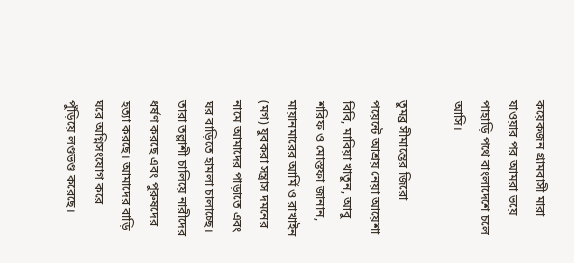কয়েকজন গ্রামবাসী মারা যাওয়ার পর আমরা ভয়ে পাহাড়ি পথে বাংলাদেশে চলে আসি।

তুমব্র সীমান্তের জিরো পয়েন্টে আশ্রয় নেয়া আয়েশা বিবি, মাবিয়া খাতুন, আবু শরিফ ও মোস্তফা জানান, মায়ানমারের আর্মি ও রাখাইন (মগ) যুবকরা সন্ত্রাস দমনের নামে আমাদের পাড়াতে এবং ঘর বাড়িতে হামলা চালাচ্ছে। তারা তল্লাশী চালিয়ে নারীদের ধর্ষণ করছে এবং পুরুষদের হত্যা করছে। আমাদের বাড়ি ঘরে অগ্নিসংযোগ করে পুঁড়িয়ে লণ্ডভণ্ড করেছে।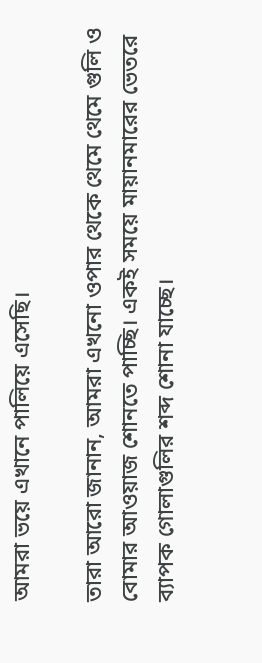আমরা ভয়ে এখানে পালিয়ে এসেছি।

তারা আরো জানান, আমরা এখনো ওপার থেকে থেমে থেমে গুলি ও বোমার আওয়াজ শোনতে পাচ্ছি। একই সময়ে মায়ানমারের ভেতরে ব্যাপক গোলাগুলির শব্দ শোনা যাচ্ছে।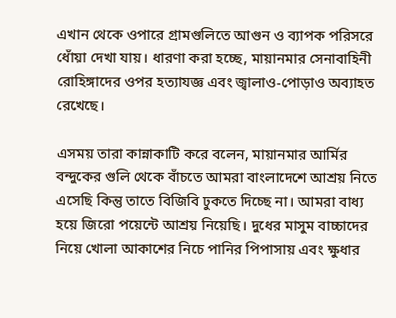এখান থেকে ওপারে গ্রামগুলিতে আগুন ও ব্যাপক পরিসরে ধোঁয়া দেখা যায়। ধারণা করা হচ্ছে, মায়ানমার সেনাবাহিনী রোহিঙ্গাদের ওপর হত্যাযজ্ঞ এবং জ্বালাও-পোড়াও অব্যাহত রেখেছে।

এসময় তারা কান্নাকাটি করে বলেন, মায়ানমার আর্মির বন্দুকের গুলি থেকে বাঁচতে আমরা বাংলাদেশে আশ্রয় নিতে এসেছি কিন্তু তাতে বিজিবি ঢুকতে দিচ্ছে না। আমরা বাধ্য হয়ে জিরো পয়েন্টে আশ্রয় নিয়েছি। দুধের মাসুম বাচ্চাদের নিয়ে খোলা আকাশের নিচে পানির পিপাসায় এবং ক্ষুধার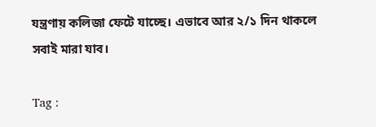যন্ত্রণায় কলিজা ফেটে যাচ্ছে। এভাবে আর ২/১ দিন থাকলে সবাই মারা যাব।

Tag :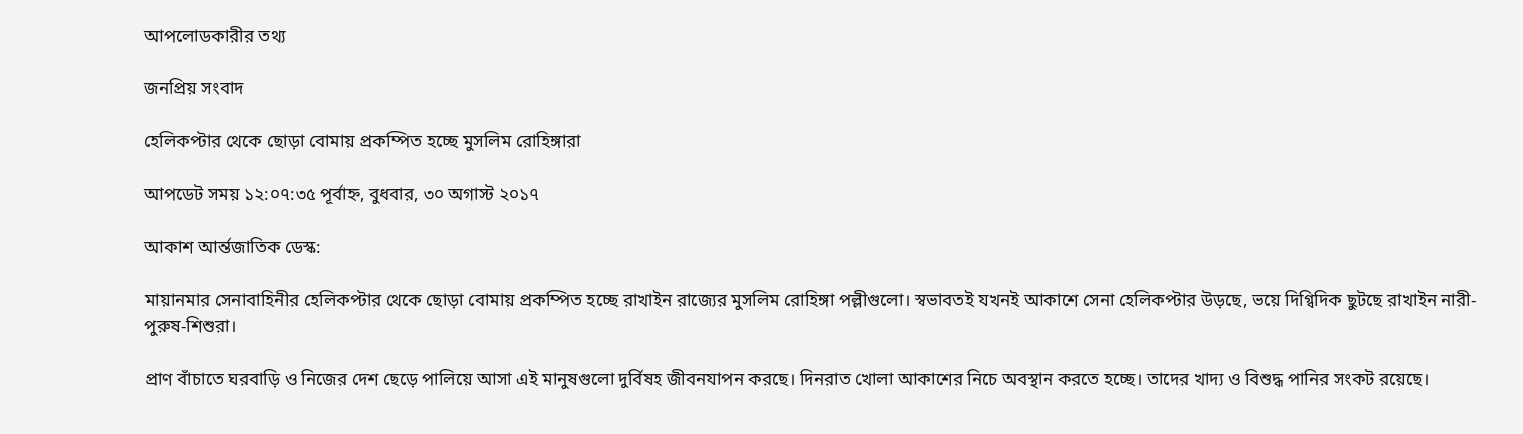আপলোডকারীর তথ্য

জনপ্রিয় সংবাদ

হেলিকপ্টার থেকে ছোড়া বোমায় প্রকম্পিত হচ্ছে মুসলিম রোহিঙ্গারা

আপডেট সময় ১২:০৭:৩৫ পূর্বাহ্ন, বুধবার, ৩০ অগাস্ট ২০১৭

আকাশ আর্ন্তজাতিক ডেস্ক:

মায়ানমার সেনাবাহিনীর হেলিকপ্টার থেকে ছোড়া বোমায় প্রকম্পিত হচ্ছে রাখাইন রাজ্যের মুসলিম রোহিঙ্গা পল্লীগুলো। স্বভাবতই যখনই আকাশে সেনা হেলিকপ্টার উড়ছে, ভয়ে দিগ্বিদিক ছুটছে রাখাইন নারী-পুরুষ-শিশুরা।

প্রাণ বাঁচাতে ঘরবাড়ি ও নিজের দেশ ছেড়ে পালিয়ে আসা এই মানুষগুলো দুর্বিষহ জীবনযাপন করছে। দিনরাত খোলা আকাশের নিচে অবস্থান করতে হচ্ছে। তাদের খাদ্য ও বিশুদ্ধ পানির সংকট রয়েছে।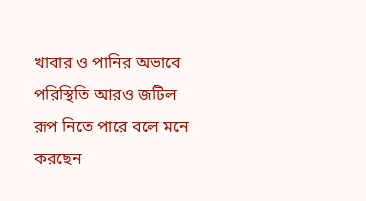খাবার ও পানির অভাবে পরিস্থিতি আরও জটিল রূপ নিতে পারে বলে মনে করছেন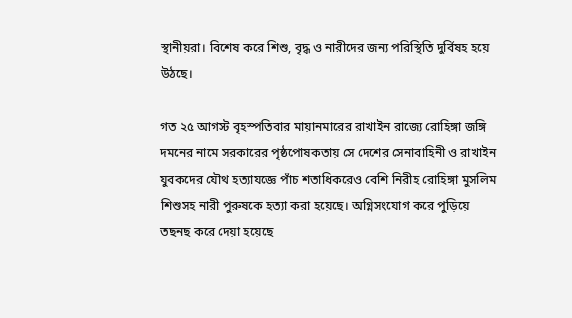স্থানীয়রা। বিশেষ করে শিশু, বৃদ্ধ ও নারীদের জন্য পরিস্থিতি দুর্বিষহ হয়ে উঠছে।

গত ২৫ আগস্ট বৃহস্পতিবার মায়ানমারের রাখাইন রাজ্যে রোহিঙ্গা জঙ্গি দমনের নামে সরকারের পৃষ্ঠপোষকতায় সে দেশের সেনাবাহিনী ও রাখাইন যুবকদের যৌথ হত্যাযজ্ঞে পাঁচ শতাধিকরেও বেশি নিরীহ রোহিঙ্গা মুসলিম শিশুসহ নারী পুরুষকে হত্যা করা হয়েছে। অগ্নিসংযোগ করে পুড়িয়ে তছনছ করে দেয়া হয়েছে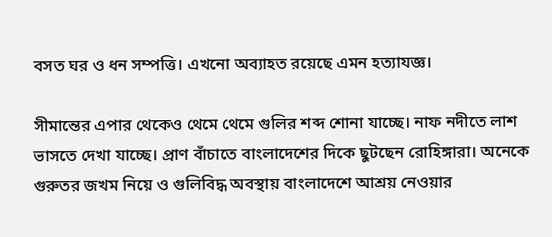বসত ঘর ও ধন সম্পত্তি। এখনো অব্যাহত রয়েছে এমন হত্যাযজ্ঞ।

সীমান্তের এপার থেকেও থেমে থেমে গুলির শব্দ শোনা যাচ্ছে। নাফ নদীতে লাশ ভাসতে দেখা যাচ্ছে। প্রাণ বাঁচাতে বাংলাদেশের দিকে ছুটছেন রোহিঙ্গারা। অনেকে গুরুতর জখম নিয়ে ও গুলিবিদ্ধ অবস্থায় বাংলাদেশে আশ্রয় নেওয়ার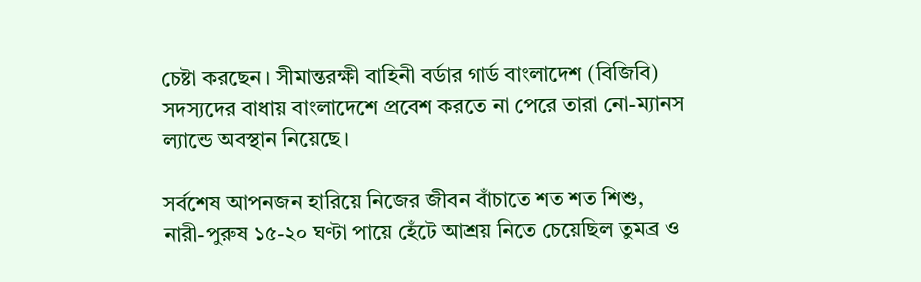চেষ্টা করছেন। সীমান্তরক্ষী বাহিনী বর্ডার গার্ড বাংলাদেশ (বিজিবি) সদস্যদের বাধায় বাংলাদেশে প্রবেশ করতে না পেরে তারা নো-ম্যানস ল্যান্ডে অবস্থান নিয়েছে।

সর্বশেষ আপনজন হারিয়ে নিজের জীবন বাঁচাতে শত শত শিশু, নারী-পুরুষ ১৫-২০ ঘণ্টা পায়ে হেঁটে আশ্রয় নিতে চেয়েছিল তুমব্র ও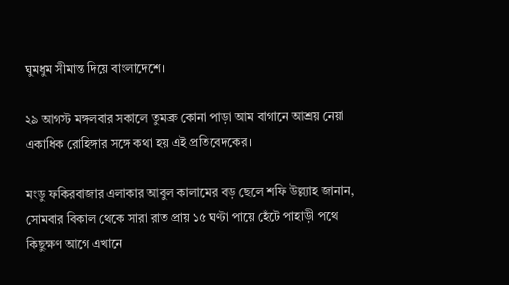ঘুমধুম সীমান্ত দিয়ে বাংলাদেশে।

২৯ আগস্ট মঙ্গলবার সকালে তুমব্রু কোনা পাড়া আম বাগানে আশ্রয় নেয়া একাধিক রোহিঙ্গার সঙ্গে কথা হয় এই প্রতিবেদকের।

মংডু ফকিরবাজার এলাকার আবুল কালামের বড় ছেলে শফি উল্ল্যাহ জানান, সোমবার বিকাল থেকে সারা রাত প্রায় ১৫ ঘণ্টা পায়ে হেঁটে পাহাড়ী পথে কিছুক্ষণ আগে এখানে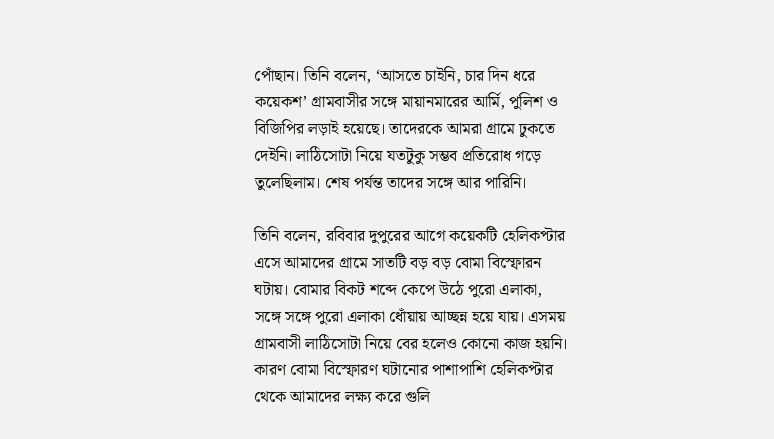পোঁছান। তিনি বলেন, ‘আসতে চাইনি, চার দিন ধরে কয়েকশ’ গ্রামবাসীর সঙ্গে মায়ানমারের আর্মি, পুলিশ ও বিজিপির লড়াই হয়েছে। তাদেরকে আমরা গ্রামে ঢুকতে দেইনি। লাঠিসোটা নিয়ে যতটুকু সম্ভব প্রতিরোধ গড়ে তুলেছিলাম। শেষ পর্যন্ত তাদের সঙ্গে আর পারিনি।

তিনি বলেন, রবিবার দুপুরের আগে কয়েকটি হেলিকপ্টার এসে আমাদের গ্রামে সাতটি বড় বড় বোমা বিস্ফোরন ঘটায়। বোমার বিকট শব্দে কেপে উঠে পুরো এলাকা, সঙ্গে সঙ্গে পুরো এলাকা ধোঁয়ায় আচ্ছন্ন হয়ে যায়। এসময় গ্রামবাসী লাঠিসোটা নিয়ে বের হলেও কোনো কাজ হয়নি। কারণ বোমা বিস্ফোরণ ঘটানোর পাশাপাশি হেলিকপ্টার থেকে আমাদের লক্ষ্য করে গুলি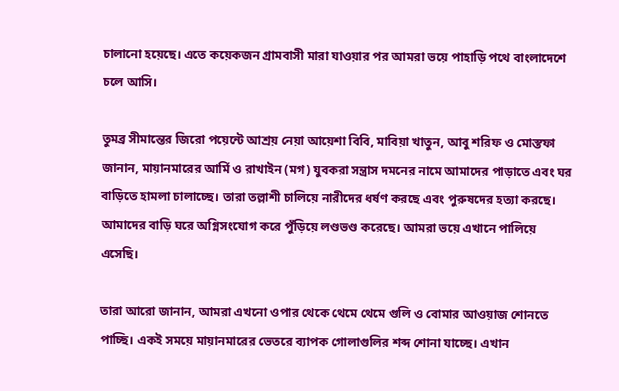চালানো হয়েছে। এতে কয়েকজন গ্রামবাসী মারা যাওয়ার পর আমরা ভয়ে পাহাড়ি পথে বাংলাদেশে চলে আসি।

তুমব্র সীমান্তের জিরো পয়েন্টে আশ্রয় নেয়া আয়েশা বিবি, মাবিয়া খাতুন, আবু শরিফ ও মোস্তফা জানান, মায়ানমারের আর্মি ও রাখাইন (মগ) যুবকরা সন্ত্রাস দমনের নামে আমাদের পাড়াতে এবং ঘর বাড়িতে হামলা চালাচ্ছে। তারা তল্লাশী চালিয়ে নারীদের ধর্ষণ করছে এবং পুরুষদের হত্যা করছে। আমাদের বাড়ি ঘরে অগ্নিসংযোগ করে পুঁড়িয়ে লণ্ডভণ্ড করেছে। আমরা ভয়ে এখানে পালিয়ে এসেছি।

তারা আরো জানান, আমরা এখনো ওপার থেকে থেমে থেমে গুলি ও বোমার আওয়াজ শোনতে পাচ্ছি। একই সময়ে মায়ানমারের ভেতরে ব্যাপক গোলাগুলির শব্দ শোনা যাচ্ছে। এখান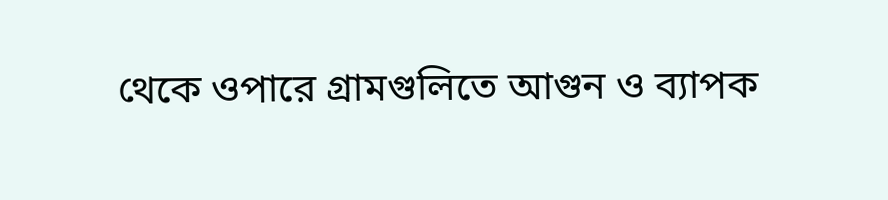থেকে ওপারে গ্রামগুলিতে আগুন ও ব্যাপক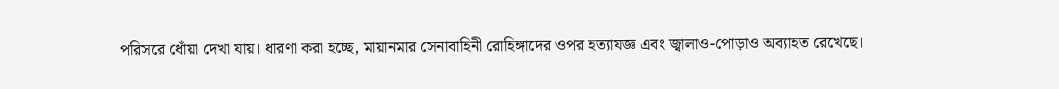পরিসরে ধোঁয়া দেখা যায়। ধারণা করা হচ্ছে, মায়ানমার সেনাবাহিনী রোহিঙ্গাদের ওপর হত্যাযজ্ঞ এবং জ্বালাও-পোড়াও অব্যাহত রেখেছে।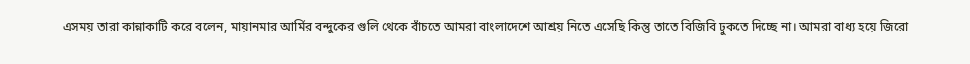এসময় তারা কান্নাকাটি করে বলেন, মায়ানমার আর্মির বন্দুকের গুলি থেকে বাঁচতে আমরা বাংলাদেশে আশ্রয় নিতে এসেছি কিন্তু তাতে বিজিবি ঢুকতে দিচ্ছে না। আমরা বাধ্য হয়ে জিরো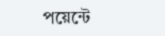পয়েন্টে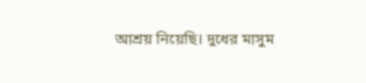আশ্রয় নিয়েছি। দুধের মাসুম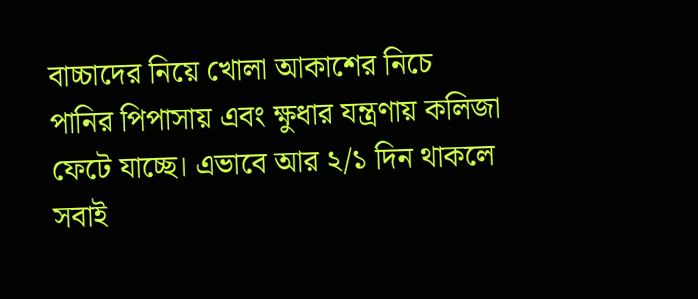বাচ্চাদের নিয়ে খোলা আকাশের নিচে পানির পিপাসায় এবং ক্ষুধার যন্ত্রণায় কলিজা ফেটে যাচ্ছে। এভাবে আর ২/১ দিন থাকলে সবাই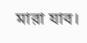মারা যাব।